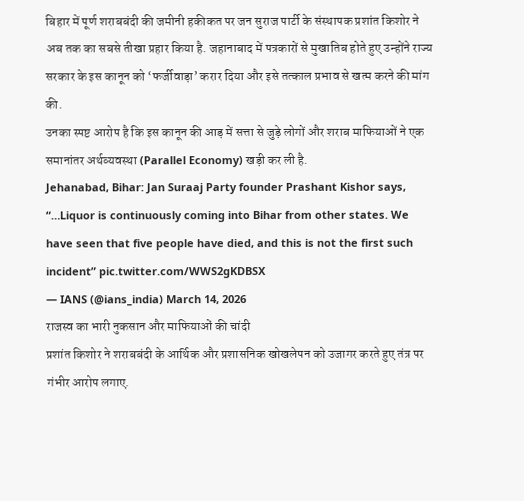बिहार में पूर्ण शराबबंदी की जमीनी हकीकत पर जन सुराज पार्टी के संस्थापक प्रशांत किशोर ने अब तक का सबसे तीखा प्रहार किया है. जहानाबाद में पत्रकारों से मुखातिब होते हुए उन्होंने राज्य सरकार के इस कानून को ‘फर्जीवाड़ा’ करार दिया और इसे तत्काल प्रभाव से खत्म करने की मांग की.
उनका स्पष्ट आरोप है कि इस कानून की आड़ में सत्ता से जुड़े लोगों और शराब माफियाओं ने एक समानांतर अर्थव्यवस्था (Parallel Economy) खड़ी कर ली है.
Jehanabad, Bihar: Jan Suraaj Party founder Prashant Kishor says, “…Liquor is continuously coming into Bihar from other states. We have seen that five people have died, and this is not the first such incident” pic.twitter.com/WWS2gKDBSX
— IANS (@ians_india) March 14, 2026
राजस्व का भारी नुकसान और माफियाओं की चांदी
प्रशांत किशोर ने शराबबंदी के आर्थिक और प्रशासनिक खोखलेपन को उजागर करते हुए तंत्र पर गंभीर आरोप लगाए.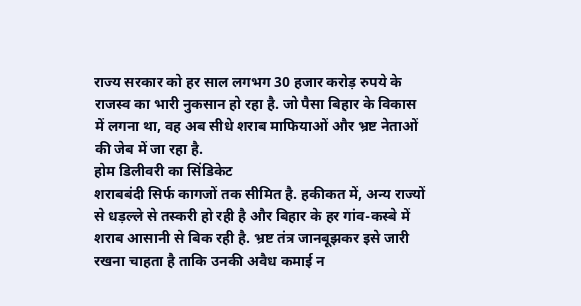राज्य सरकार को हर साल लगभग 30 हजार करोड़ रुपये के राजस्व का भारी नुकसान हो रहा है. जो पैसा बिहार के विकास में लगना था, वह अब सीधे शराब माफियाओं और भ्रष्ट नेताओं की जेब में जा रहा है.
होम डिलीवरी का सिंडिकेट
शराबबंदी सिर्फ कागजों तक सीमित है. हकीकत में, अन्य राज्यों से धड़ल्ले से तस्करी हो रही है और बिहार के हर गांव-कस्बे में शराब आसानी से बिक रही है. भ्रष्ट तंत्र जानबूझकर इसे जारी रखना चाहता है ताकि उनकी अवैध कमाई न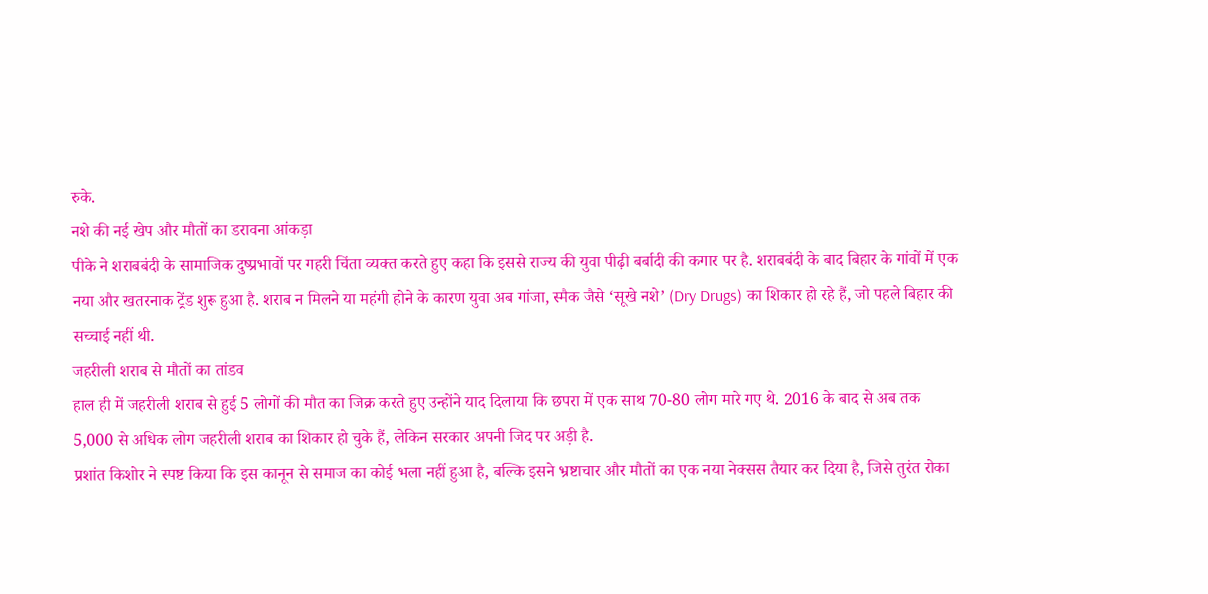रुके.
नशे की नई खेप और मौतों का डरावना आंकड़ा
पीके ने शराबबंदी के सामाजिक दुष्प्रभावों पर गहरी चिंता व्यक्त करते हुए कहा कि इससे राज्य की युवा पीढ़ी बर्बादी की कगार पर है. शराबबंदी के बाद बिहार के गांवों में एक नया और खतरनाक ट्रेंड शुरू हुआ है. शराब न मिलने या महंगी होने के कारण युवा अब गांजा, स्मैक जैसे ‘सूखे नशे’ (Dry Drugs) का शिकार हो रहे हैं, जो पहले बिहार की सच्चाई नहीं थी.
जहरीली शराब से मौतों का तांडव
हाल ही में जहरीली शराब से हुई 5 लोगों की मौत का जिक्र करते हुए उन्होंने याद दिलाया कि छपरा में एक साथ 70-80 लोग मारे गए थे. 2016 के बाद से अब तक 5,000 से अधिक लोग जहरीली शराब का शिकार हो चुके हैं, लेकिन सरकार अपनी जिद पर अड़ी है.
प्रशांत किशोर ने स्पष्ट किया कि इस कानून से समाज का कोई भला नहीं हुआ है, बल्कि इसने भ्रष्टाचार और मौतों का एक नया नेक्सस तैयार कर दिया है, जिसे तुरंत रोका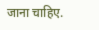जाना चाहिए.